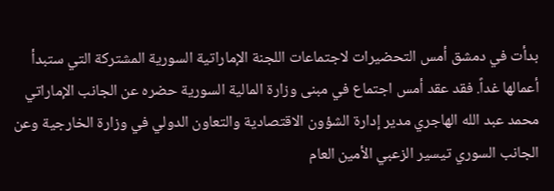بدأت في دمشق أمس التحضيرات لاجتماعات اللجنة الإماراتية السورية المشتركة التي ستبدأ أعمالها غداً. فقد عقد أمس اجتماع في مبنى وزارة المالية السورية حضره عن الجانب الإماراتي محمد عبد الله الهاجري مدير إدارة الشؤون الاقتصادية والتعاون الدولي في وزارة الخارجية وعن الجانب السوري تيسير الزعبي الأمين العام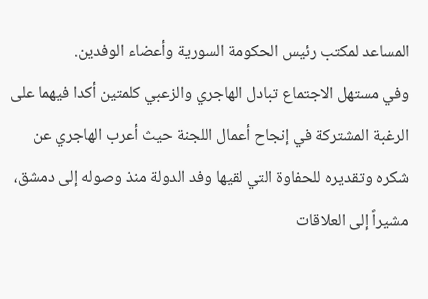المساعد لمكتب رئيس الحكومة السورية وأعضاء الوفدين.
وفي مستهل الاجتماع تبادل الهاجري والزعبي كلمتين أكدا فيهما على الرغبة المشتركة في إنجاح أعمال اللجنة حيث أعرب الهاجري عن شكره وتقديره للحفاوة التي لقيها وفد الدولة منذ وصوله إلى دمشق، مشيراً إلى العلاقات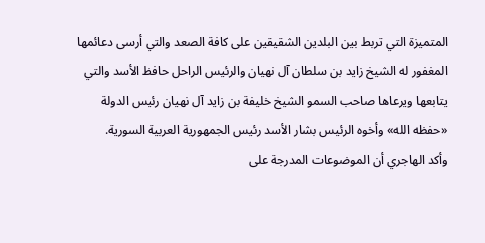المتميزة التي تربط بين البلدين الشقيقين على كافة الصعد والتي أرسى دعائمها المغفور له الشيخ زايد بن سلطان آل نهيان والرئيس الراحل حافظ الأسد والتي يتابعها ويرعاها صاحب السمو الشيخ خليفة بن زايد آل نهيان رئيس الدولة «حفظه الله» وأخوه الرئيس بشار الأسد رئيس الجمهورية العربية السورية.
وأكد الهاجري أن الموضوعات المدرجة على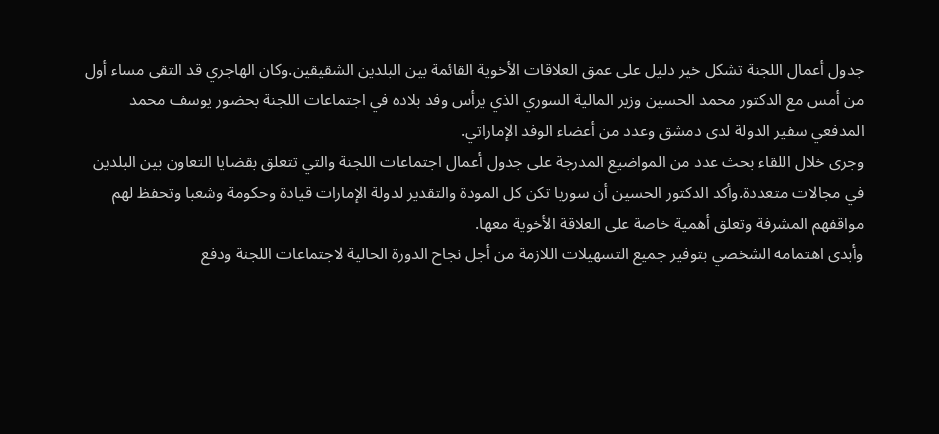جدول أعمال اللجنة تشكل خير دليل على عمق العلاقات الأخوية القائمة بين البلدين الشقيقين.وكان الهاجري قد التقى مساء أول من أمس مع الدكتور محمد الحسين وزير المالية السوري الذي يرأس وفد بلاده في اجتماعات اللجنة بحضور يوسف محمد المدفعي سفير الدولة لدى دمشق وعدد من أعضاء الوفد الإماراتي.
وجرى خلال اللقاء بحث عدد من المواضيع المدرجة على جدول أعمال اجتماعات اللجنة والتي تتعلق بقضايا التعاون بين البلدين في مجالات متعددة.وأكد الدكتور الحسين أن سوريا تكن كل المودة والتقدير لدولة الإمارات قيادة وحكومة وشعبا وتحفظ لهم مواقفهم المشرفة وتعلق أهمية خاصة على العلاقة الأخوية معها.
وأبدى اهتمامه الشخصي بتوفير جميع التسهيلات اللازمة من أجل نجاح الدورة الحالية لاجتماعات اللجنة ودفع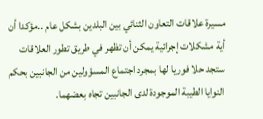مسيرة علاقات التعاون الثنائي بين البلدين بشكل عام ..مؤكدا أن أية مشكلات إجرائية يمكن أن تظهر في طريق تطور العلاقات ستجد حلا فوريا لها بمجرد اجتماع المسؤولين من الجانبين بحكم النوايا الطيبة الموجودة لدى الجانبين تجاه بعضهما.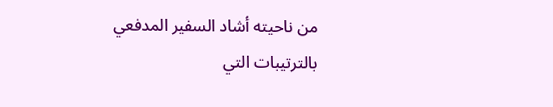من ناحيته أشاد السفير المدفعي بالترتيبات التي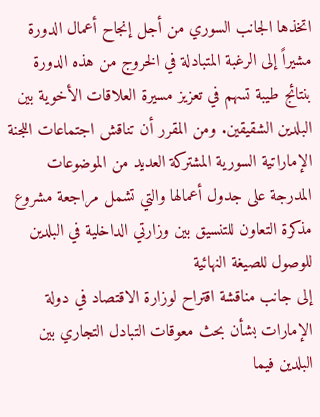اتخذها الجانب السوري من أجل إنجاح أعمال الدورة مشيراً إلى الرغبة المتبادلة في الخروج من هذه الدورة بنتائج طيبة تسهم في تعزيز مسيرة العلاقات الأخوية بين البلدين الشقيقين. ومن المقرر أن تناقش اجتماعات اللجنة الإماراتية السورية المشتركة العديد من الموضوعات المدرجة على جدول أعمالها والتي تشمل مراجعة مشروع مذكرة التعاون للتنسيق بين وزارتي الداخلية في البلدين للوصول للصيغة النهائية
إلى جانب مناقشة اقتراح لوزارة الاقتصاد في دولة الإمارات بشأن بحث معوقات التبادل التجاري بين البلدين فيما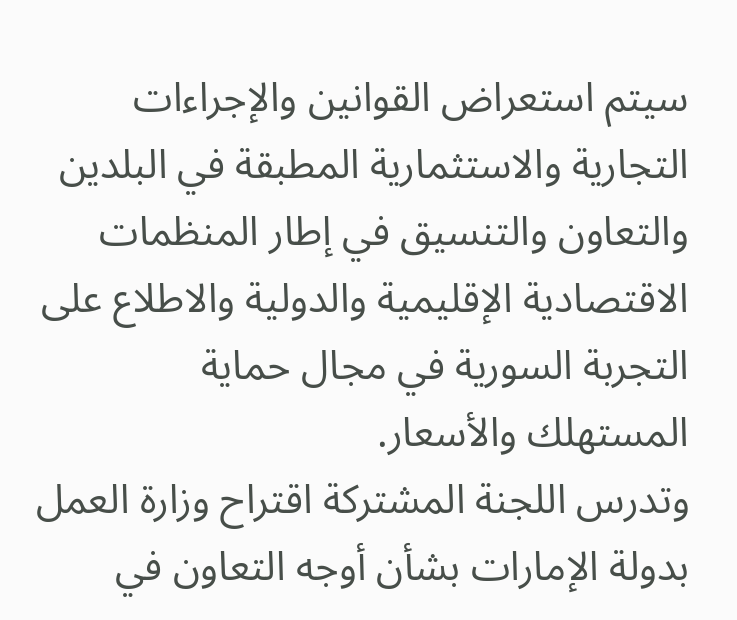سيتم استعراض القوانين والإجراءات التجارية والاستثمارية المطبقة في البلدين والتعاون والتنسيق في إطار المنظمات الاقتصادية الإقليمية والدولية والاطلاع على التجربة السورية في مجال حماية المستهلك والأسعار.
وتدرس اللجنة المشتركة اقتراح وزارة العمل بدولة الإمارات بشأن أوجه التعاون في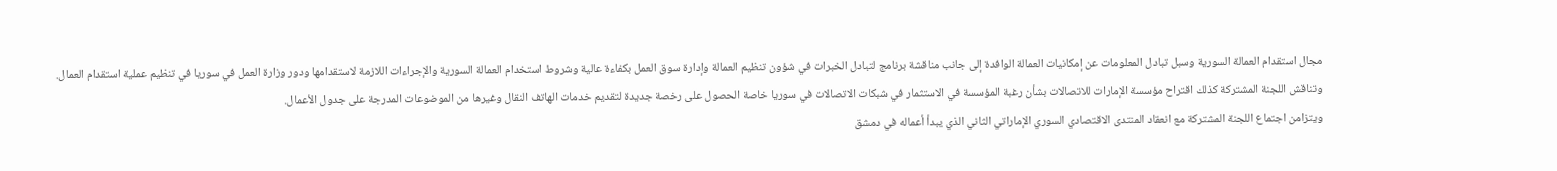مجال استقدام العمالة السورية وسبل تبادل المعلومات عن إمكانيات العمالة الوافدة إلى جانب مناقشة برنامج لتبادل الخبرات في شؤون تنظيم العمالة وإدارة سوق العمل بكفاءة عالية وشروط استخدام العمالة السورية والإجراءات اللازمة لاستقدامها ودور وزارة العمل في سوريا في تنظيم عملية استقدام العمال.
وتناقش اللجنة المشتركة كذلك اقتراح مؤسسة الإمارات للاتصالات بشأن رغبة المؤسسة في الاستثمار في شبكات الاتصالات في سوريا خاصة الحصول على رخصة جديدة لتقديم خدمات الهاتف النقال وغيرها من الموضوعات المدرجة على جدول الأعمال.
ويتزامن اجتماع اللجنة المشتركة مع انعقاد المنتدى الاقتصادي السوري الإماراتي الثاني الذي يبدأ أعماله في دمشق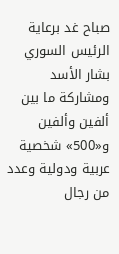صباح غد برعاية الرئيس السوري بشار الأسد ومشاركة ما بين ألفين وألفين و«500» شخصية عربية ودولية وعدد من رجال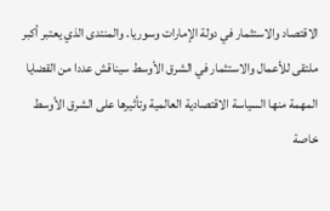الاقتصاد والاستثمار في دولة الإمارات وسوريا. والمنتدى الذي يعتبر أكبر ملتقى للأعمال والاستثمار في الشرق الأوسط سيناقش عددا من القضايا المهمة منها السياسة الاقتصادية العالمية وتأثيرها على الشرق الأوسط خاصة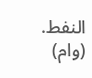النفط.
(وام)